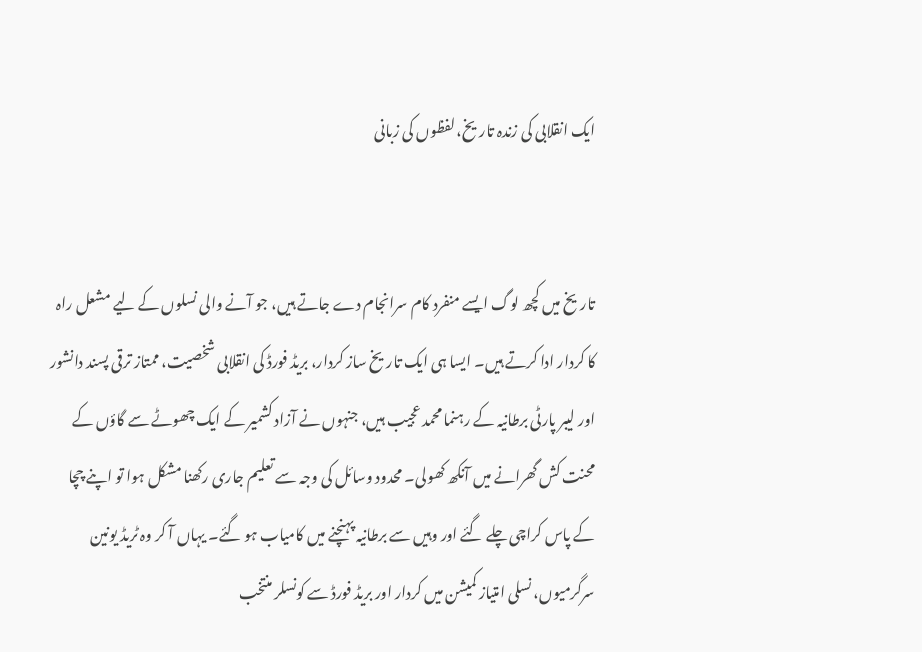ایک انقلابی کی زندہ تاریخ، لفظوں کی زبانی


تاریخ میں کچھ لوگ ایسے منفرد کام سرانجام دے جاتے ہیں، جو آنے والی نسلوں کے لیے مشعل راہ کا کردار ادا کرتے ہیں۔ ایسا ہی ایک تاریخ ساز کردار، بریڈ فورڈ کی انقلابی شخصیت، ممتاز ترقی پسند دانشور اور لیبر پارٹی برطانیہ کے رہنما محمد عجیب ہیں، جنہوں نے آزاد کشمیر کے ایک چھوٹے سے گاؤں کے محنت کش گھرانے میں آنکھ کھولی۔ محدود وسائل کی وجہ سے تعلیم جاری رکھنا مشکل ہوا تو اپنے چچا کے پاس کراچی چلے گئے اور وہیں سے برطانیہ پہنچنے میں کامیاب ہو گئے۔ یہاں آ کر وہ ٹریڈ یونین سرگرمیوں، نسلی امتیاز کمیشن میں کردار اور بریڈ فورڈ سے کونسلر منتخب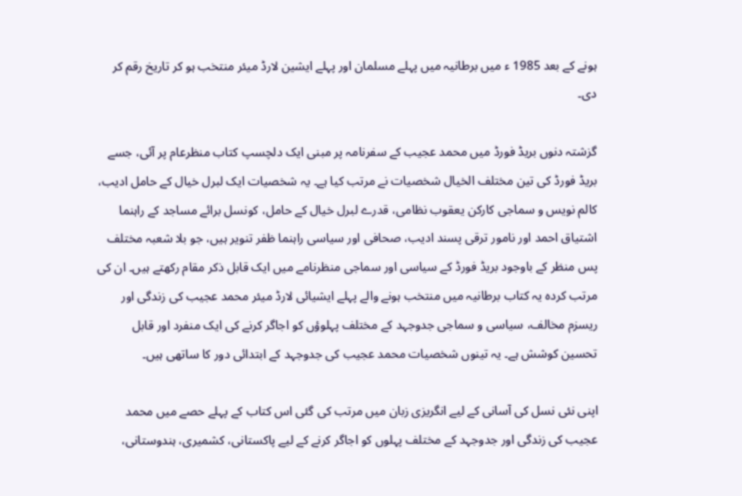ہونے کے بعد 1985 ء میں برطانیہ میں پہلے مسلمان اور پہلے ایشین لارڈ میئر منتخب ہو کر تاریخ رقم کر دی۔

گزشتہ دنوں بریڈ فورڈ میں محمد عجیب کے سفرنامہ پر مبنی ایک دلچسپ کتاب منظرعام پر آئی، جسے بریڈ فورڈ کی تین مختلف الخیال شخصیات نے مرتب کیا ہے۔ یہ شخصیات ایک لبرل خیال کے حامل ادیب، کالم نویس و سماجی کارکن یعقوب نظامی، قدرے لبرل خیال کے حامل، کونسل برائے مساجد کے راہنما اشتیاق احمد اور نامور ترقی پسند ادیب، صحافی اور سیاسی راہنما ظفر تنویر ہیں، جو بلا شعبہ مختلف پس منظر کے باوجود بریڈ فورڈ کے سیاسی اور سماجی منظرنامے میں ایک قابل ذکر مقام رکھتے ہیں۔ ان کی مرتب کردہ یہ کتاب برطانیہ میں منتخب ہونے والے پہلے ایشیائی لارڈ میئر محمد عجیب کی زندگی اور ریسزم مخالف، سیاسی و سماجی جدوجہد کے مختلف پہلوؤں کو اجاگر کرنے کی ایک منفرد اور قابل تحسین کوشش ہے۔ یہ تینوں شخصیات محمد عجیب کی جدوجہد کے ابتدائی دور کا ساتھی ہیں۔

اپنی نئی نسل کی آسانی کے لیے انگریزی زبان میں مرتب کی گئی اس کتاب کے پہلے حصے میں محمد عجیب کی زندگی اور جدوجہد کے مختلف پہلوں کو اجاگر کرنے کے لیے پاکستانی، کشمیری، ہندوستانی،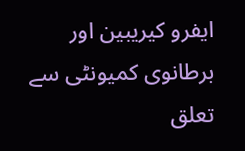ایفرو کیریبین اور برطانوی کمیونٹی سے تعلق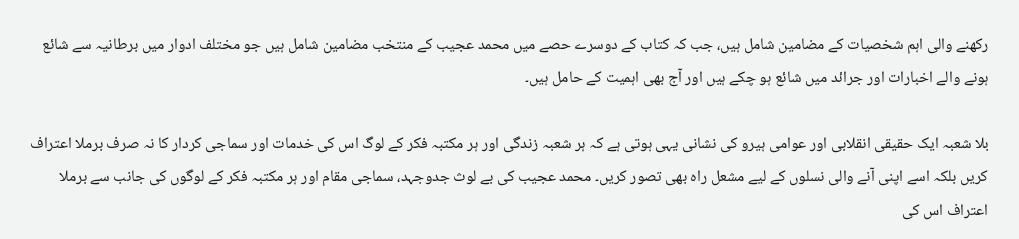رکھنے والی اہم شخصیات کے مضامین شامل ہیں، جب کہ کتاب کے دوسرے حصے میں محمد عجیب کے منتخب مضامین شامل ہیں جو مختلف ادوار میں برطانیہ سے شائع ہونے والے اخبارات اور جرائد میں شائع ہو چکے ہیں اور آج بھی اہمیت کے حامل ہیں۔

بلا شعبہ ایک حقیقی انقلابی اور عوامی ہیرو کی نشانی یہی ہوتی ہے کہ ہر شعبہ زندگی اور ہر مکتبہ فکر کے لوگ اس کی خدمات اور سماجی کردار کا نہ صرف برملا اعتراف کریں بلکہ اسے اپنی آنے والی نسلوں کے لیے مشعل راہ بھی تصور کریں۔ محمد عجیب کی بے لوث جدوجہد، سماجی مقام اور ہر مکتبہ فکر کے لوگوں کی جانب سے برملا اعتراف اس کی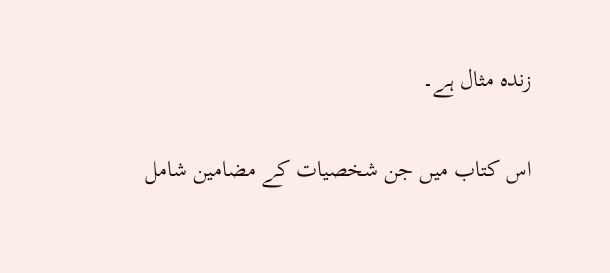زندہ مثال ہے۔

اس کتاب میں جن شخصیات کے مضامین شامل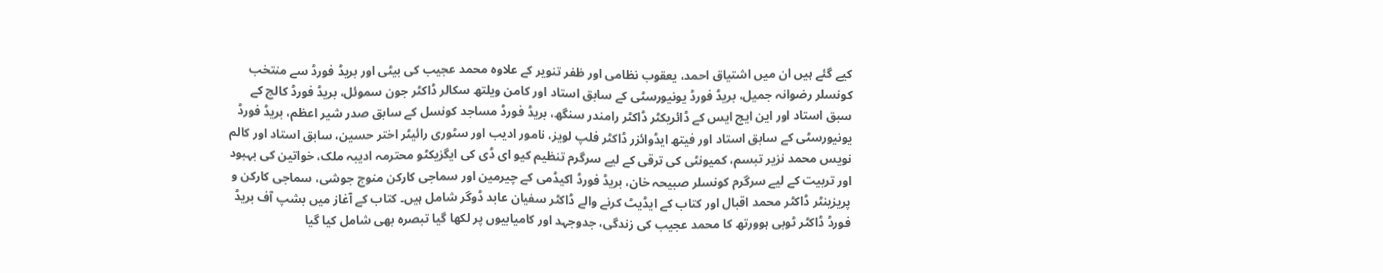کیے گئے ہیں ان میں اشتیاق احمد، یعقوب نظامی اور ظفر تنویر کے علاوہ محمد عجیب کی بیٹی اور بریڈ فورڈ سے منتخب کونسلر رضوانہ جمیل، بریڈ فورڈ یونیورسٹی کے سابق استاد اور کامن ویلتھ سکالر ڈاکٹر جون سموئل، بریڈ فورڈ کالج کے سبق استاد اور این ایچ ایس کے ڈائریکٹر ڈاکٹر رامندر سنگھ، بریڈ فورڈ مساجد کونسل کے سابق صدر شیر اعظم، بریڈ فورڈ یونیورسٹی کے سابق استاد اور فیتھ ایڈوائزر ڈاکٹر فلپ لویز، نامور ادیب اور سٹوری رائیٹر اختر حسین، سابق استاد اور کالم نویس محمد نزیر تبسم، کمیونٹی کی ترقی کے لیے سرگرم تنظیم کیو ای ڈی کی ایگزیکٹو محترمہ ادیبہ ملک، خواتین کی بہبود اور تربیت کے لیے سرگرم کونسلر صبیحہ خان، بریڈ فورڈ اکیڈمی کے چیرمین اور سماجی کارکن منوج جوشی، سماجی کارکن و پریزینٹر ڈاکٹر محمد اقبال اور کتاب کے ایڈیٹ کرنے والے ڈاکٹر سفیان عابد ڈوگر شامل ہیں۔ کتاب کے آغاز میں بشپ آف بریڈ فورڈ ڈاکٹر ٹوبی ہوورتھ کا محمد عجیب کی زندگی، جدوجہد اور کامیابیوں پر لکھا گیا تبصرہ بھی شامل کیا گیا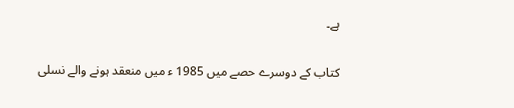ہے۔

کتاب کے دوسرے حصے میں 1985 ء میں منعقد ہونے والے نسلی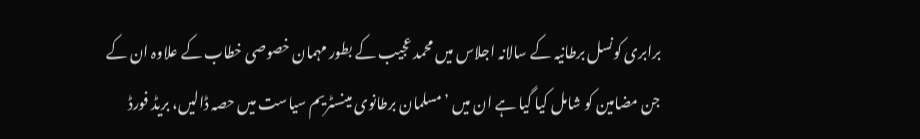برابری کونسل برطانیہ کے سالانہ اجلاس میں محمد عجیب کے بطور مہمان خصوصی خطاب کے علاوہ ان کے جن مضامین کو شامل کیا گیا ہے ان میں ’مسلمان برطانوی مینسٹریم سیاست میں حصہ ڈالیں، بریڈ فورڈ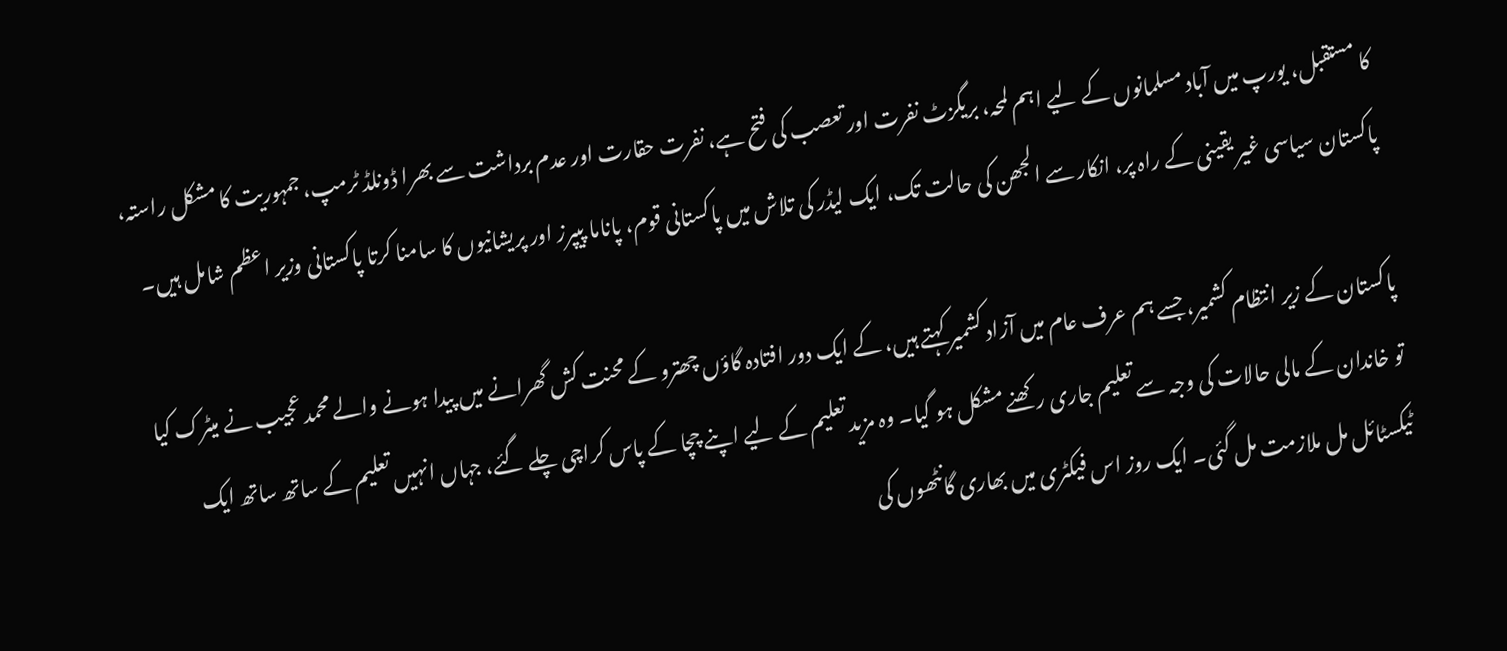کا مستقبل، یورپ میں آباد مسلمانوں کے لیے اہم لمحہ، بریگزٹ نفرت اور تعصب کی فتح ہے، نفرت حقارت اور عدم برداشت سے بھرا ڈونلڈ ٹرمپ، جمہوریت کا مشکل راستہ، پاکستان سیاسی غیر یقینی کے راہ پر، انکار سے الجھن کی حالت تک، ایک لیڈر کی تلاش میں پاکستانی قوم، پاناما پیپرز اور پریشانیوں کا سامنا کرتا پاکستانی وزیر اعظم شامل ہیں۔

پاکستان کے زیر انتظام کشمیر، جسے ہم عرف عام میں آزاد کشمیر کہتے ہیں، کے ایک دور افتادہ گاؤں چھترو کے محنت کش گھرانے میں پیدا ہونے والے محمد عجیب نے میٹرک کیا تو خاندان کے مالی حالات کی وجہ سے تعلیم جاری رکھنے مشکل ہو گیا۔ وہ مزید تعلیم کے لیے اپنے چچا کے پاس کراچی چلے گئے، جہاں انہیں تعلیم کے ساتھ ساتھ ایک ٹیکسٹائل مل ملازمت مل گئی۔ ایک روز اس فیکٹری میں بھاری گانٹھوں کی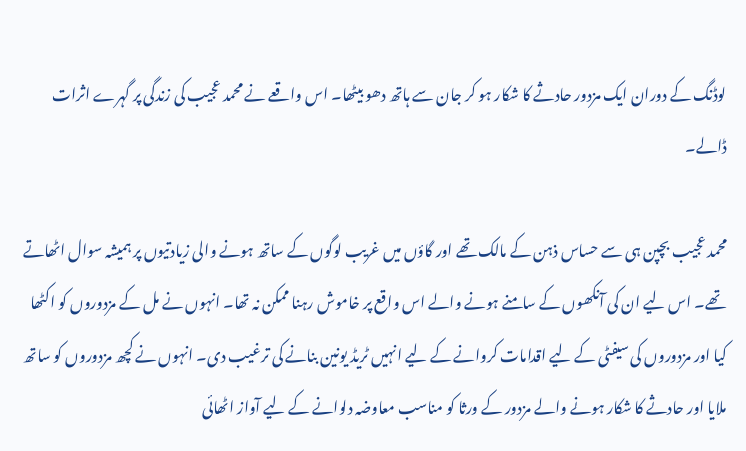لوڈنگ کے دوران ایک مزدور حادثے کا شکار ہو کر جان سے ہاتھ دھو بیٹھا۔ اس واقعے نے محمد عجیب کی زندگی پر گہرے اثرات ڈالے۔

محمد عجیب بچپن ہی سے حساس ذہن کے مالک تھے اور گاؤں میں غریب لوگوں کے ساتھ ہونے والی زیادتیوں پر ہمیشہ سوال اٹھاتے تھے۔ اس لیے ان کی آنکھوں کے سامنے ہونے والے اس واقع پر خاموش رہنا ممکن نہ تھا۔ انہوں نے مل کے مزدوروں کو اکٹھا کیا اور مزدوروں کی سیفٹی کے لیے اقدامات کروانے کے لیے انہیں ٹریڈ یونین بنانے کی ترغیب دی۔ انہوں نے کچھ مزدوروں کو ساتھ ملایا اور حادثے کا شکار ہونے والے مزدور کے ورثا کو مناسب معاوضہ دلوانے کے لیے آواز اٹھائی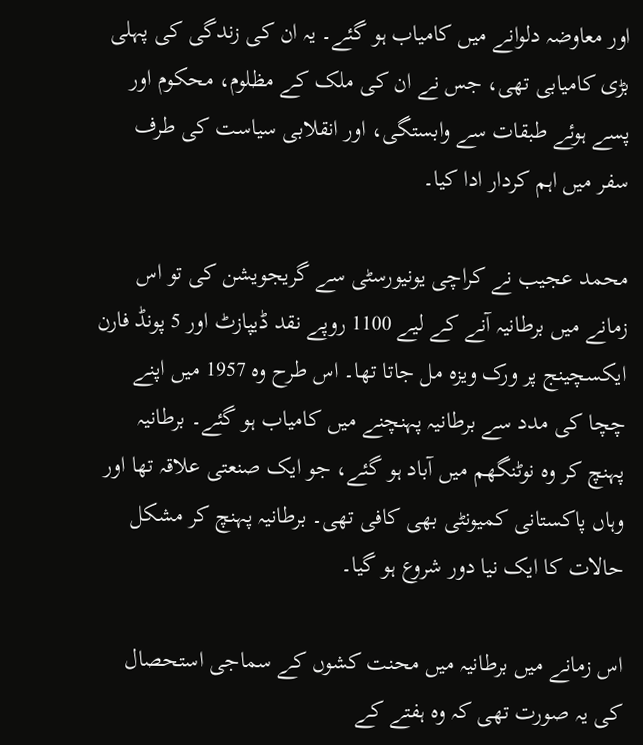اور معاوضہ دلوانے میں کامیاب ہو گئے۔ یہ ان کی زندگی کی پہلی بڑی کامیابی تھی، جس نے ان کی ملک کے مظلوم، محکوم اور پسے ہوئے طبقات سے وابستگی، اور انقلابی سیاست کی طرف سفر میں اہم کردار ادا کیا۔

محمد عجیب نے کراچی یونیورسٹی سے گریجویشن کی تو اس زمانے میں برطانیہ آنے کے لیے 1100 روپے نقد ڈیپازٹ اور 5 پونڈ فارن ایکسچینج پر ورک ویزہ مل جاتا تھا۔ اس طرح وہ 1957 میں اپنے چچا کی مدد سے برطانیہ پہنچنے میں کامیاب ہو گئے۔ برطانیہ پہنچ کر وہ نوٹنگھم میں آباد ہو گئے، جو ایک صنعتی علاقہ تھا اور وہاں پاکستانی کمیونٹی بھی کافی تھی۔ برطانیہ پہنچ کر مشکل حالات کا ایک نیا دور شروع ہو گیا۔

اس زمانے میں برطانیہ میں محنت کشوں کے سماجی استحصال کی یہ صورت تھی کہ وہ ہفتے کے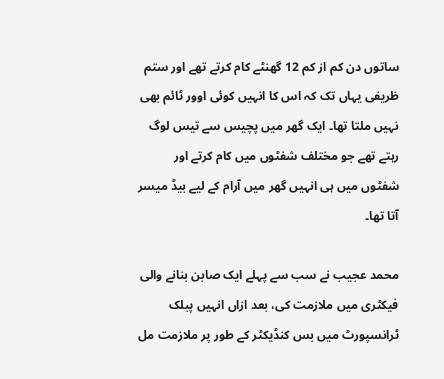ساتوں دن کم از کم 12 گھنٹے کام کرتے تھے اور ستم ظریفی یہاں تک کہ اس کا انہیں کوئی اوور ٹائم بھی نہیں ملتا تھا۔ ایک گھر میں پچیس سے تیس لوگ رہتے تھے جو مختلف شفٹوں میں کام کرتے اور شفٹوں میں ہی انہیں گھر میں آرام کے لیے بیڈ میسر آتا تھا۔

محمد عجیب نے سب سے پہلے ایک صابن بنانے والی فیکٹری میں ملازمت کی، بعد ازاں انہیں پبلک ٹرانسپورٹ میں بس کنڈیکٹر کے طور پر ملازمت مل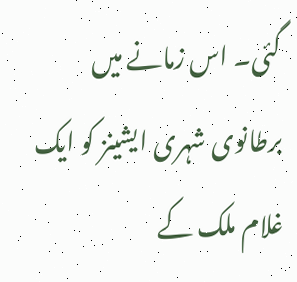گئی۔ اس زمانے میں برطانوی شہری ایشینز کو ایک غلام ملک کے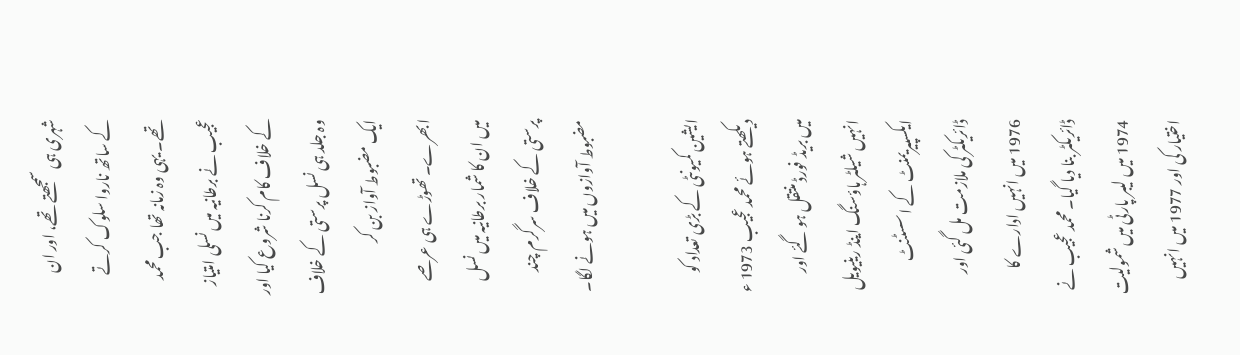شہری ہی سمجھتے تھے، اور ان کے ساتھ ناروا سلوک کرتے تھے۔ یہی وہ زمانہ تھا جب محمد عجیب نے برطانیہ میں نسلی امتیاز کے خلاف کام کرنا شروع کیا اور وہ جلد ہی نسل پرستی کے خلاف ایک مضبوط آواز بن کر ابھرے۔ تھوڑے ہی عرصے میں ان کا شمار برطانیہ میں نسل پرستی کے خلاف سرگرم چند مضبوط آوازوں میں ہونے لگا۔

ایشین کمیونٹی کے بڑی تعداد کو دیکھتے ہوئے محمد عجیب 1973 ء میں بریڈ فورڈ منتقل ہو گئے اور انہیں شیلٹر ہاؤسنگ اینڈ رینیویل ایکسپیریمنٹ کے اسسٹنٹ ڈائریکٹر کی ملازمت مل گئی اور 1976 میں انہیں ادارے کا ڈائریکٹر بنا دیا گیا۔ محمد عجیب نے 1974 میں لیبر پارٹی میں شمولیت اختیار کی اور 1977 میں انہیں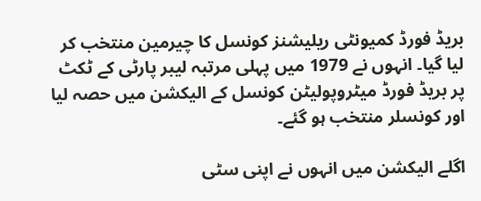بریڈ فورڈ کمیونٹی ریلیشنز کونسل کا چیرمین منتخب کر لیا گیا۔ انہوں نے 1979 میں پہلی مرتبہ لیبر پارٹی کے ٹکٹ پر بریڈ فورڈ میٹروپولیٹن کونسل کے الیکشن میں حصہ لیا اور کونسلر منتخب ہو گئے۔

اگلے الیکشن میں انہوں نے اپنی سٹی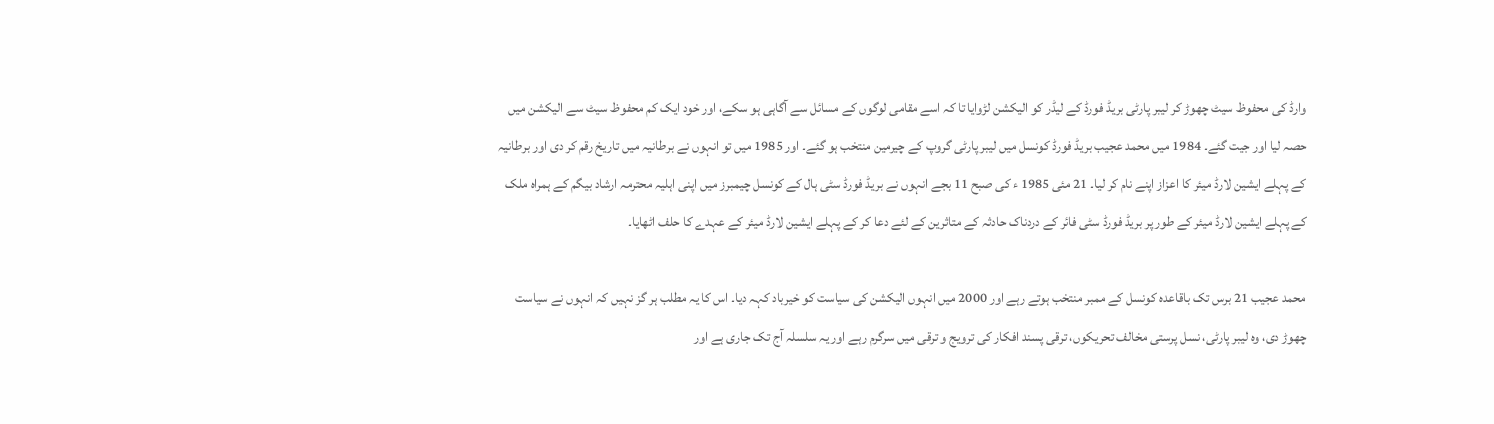وارڈ کی محفوظ سیٹ چھوڑ کر لیبر پارٹی بریڈ فورڈ کے لیڈر کو الیکشن لڑوایا تا کہ اسے مقامی لوگوں کے مسائل سے آگاہی ہو سکے، اور خود ایک کم محفوظ سیٹ سے الیکشن میں حصہ لیا اور جیت گئے۔ 1984 میں محمد عجیب بریڈ فورڈ کونسل میں لیبر پارٹی گروپ کے چیرمین منتخب ہو گئے۔ اور 1985 میں تو انہوں نے برطانیہ میں تاریخ رقم کر دی اور برطانیہ کے پہلے ایشین لارڈ میئر کا اعزاز اپنے نام کر لیا۔ 21 مئی 1985 ء کی صبح 11 بجے انہوں نے بریڈ فورڈ سٹی ہال کے کونسل چیمبرز میں اپنی اہلیہ محترمہ ارشاد بیگم کے ہمراہ ملک کے پہلے ایشین لارڈ میئر کے طور پر بریڈ فورڈ سٹی فائر کے دردناک حادثہ کے متاثرین کے لئے دعا کر کے پہلے ایشین لارڈ میئر کے عہدے کا حلف اٹھایا۔

محمد عجیب 21 برس تک باقاعدہ کونسل کے ممبر منتخب ہوتے رہے اور 2000 میں انہوں الیکشن کی سیاست کو خیرباد کہہ دیا۔ اس کا یہ مطلب ہر گز نہیں کہ انہوں نے سیاست چھوڑ دی، وہ لیبر پارٹی، نسل پرستی مخالف تحریکوں، ترقی پسند افکار کی ترویج و ترقی میں سرگرم رہے اور یہ سلسلہ آج تک جاری ہے اور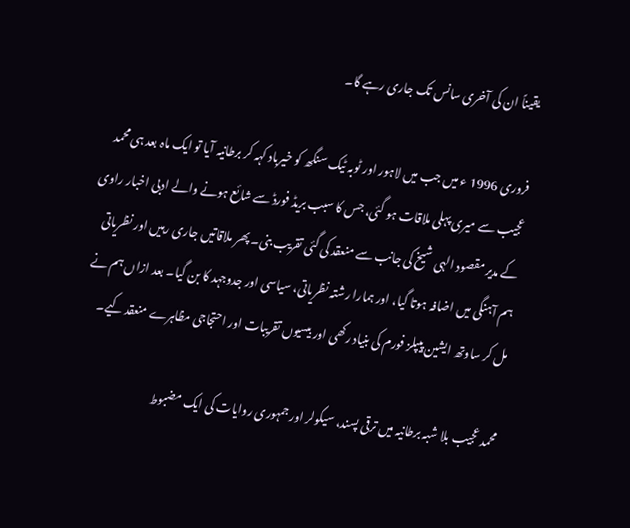یقیناً ان کی آخری سانس تک جاری رہے گا۔

فروری 1996 ء میں جب میں لاہور اور ٹوبہ ٹیک سنگھ کو خیرباد کہہ کر برطانیہ آیا تو ایک ماہ بعد ہی محمد عجیب سے میری پہلی ملاقات ہو گئی، جس کا سبب بریڈ فورڈ سے شائع ہونے والے ادبی اخبار راوی کے مدیر مقصود الہی شیخ کی جانب سے منعقد کی گئی تقریب بنی۔ پھر ملاقاتیں جاری رہیں اور نظریاتی ہم آہنگی میں اضافہ ہوتا گیا، اور ہمارا رشتہ نظریاتی، سیاسی اور جدوجہد کا بن گیا۔ بعد ازاں ہم نے مل کر ساوتھ ایشین پیپلز فورم کی بنیاد رکھی اور بیسیوں تقریبات اور احتجاجی مظاہرے منعقد کیے۔

محمد عجیب بلا شبہ برطانیہ میں ترقی پسند، سیکولر اور جمہوری روایات کی ایک مضبوط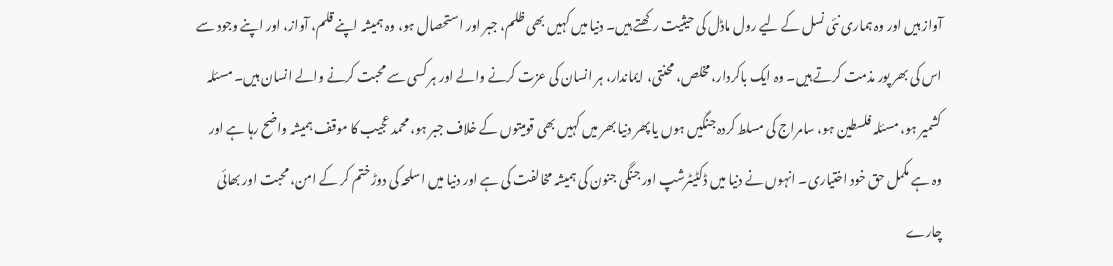آواز ہیں اور وہ ہماری نئی نسل کے لیے رول ماڈل کی حیثیت رکھتے ہیں۔ دنیا میں کہیں بھی ظلم، جبر اور استحصال ہو، وہ ہمیشہ اپنے قلم، آواز، اور اپنے وجود سے اس کی بھر پور مذمت کرتے ہیں۔ وہ ایک باکردار، مخلص، محنتی، ایماندار، ہر انسان کی عزت کرنے والے اور ہر کسی سے محبت کرنے والے انسان ہیں۔ مسئلہ کشمیر ہو، مسئلہ فلسطین ہو، سامراج کی مسلط کردہ جنگیں ہوں یا پھر دنیا بھر میں کہیں بھی قومیتوں کے خلاف جبر ہو، محمد عجیب کا موقف ہمیشہ واضح رہا ہے اور وہ ہے مکمل حق خود اختیاری۔ انہوں نے دنیا میں ڈکٹیٹرشپ اور جنگی جنون کی ہمیشہ مخالفت کی ہے اور دنیا میں اسلحہ کی دوڑ ختم کر کے امن، محبت اور بھائی چارے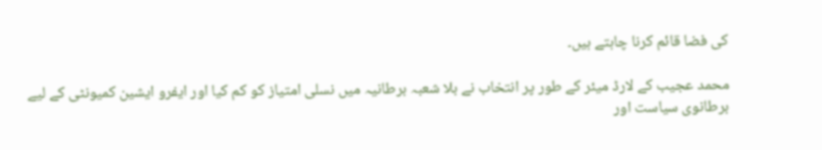کی فضا قائم کرنا چاہتے ہیں۔

محمد عجیب کے لارڈ میئر کے طور پر انتخاب نے بلا شعبہ برطانیہ میں نسلی امتیاز کو کم کیا اور ایفرو ایشین کمیونٹی کے لیے برطانوی سیاست اور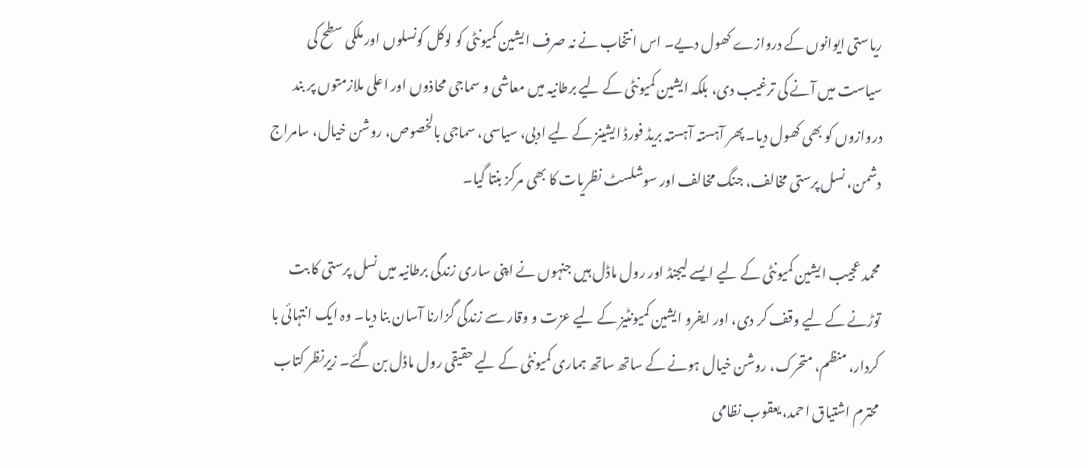ریاستی ایوانوں کے دروازے کھول دیے۔ اس انتخاب نے نہ صرف ایشین کمیونٹی کو لوکل کونسلوں اور ملکی سطح کی سیاست میں آنے کی ترغیب دی، بلکہ ایشین کمیونٹی کے لیے برطانیہ میں معاشی و سماجی محاذوں اور اعلی ملازمتوں پر بند دروازوں کو بھی کھول دیا۔ پھر آہستہ آہستہ بریڈ فورڈ ایشینز کے لیے ادبی، سیاسی، سماجی بالخصوص، روشن خیال، سامراج دشمن، نسل پرستی مخالف، جنگ مخالف اور سوشلسٹ نظریات کا بھی مرکز بنتا گیا۔

محمد عجیب ایشین کمیونٹی کے لیے ایسے لیجنڈ اور رول ماڈل ہیں جنہوں نے اپنی ساری زندگی برطانیہ میں نسل پرستی کا بت توڑنے کے لیے وقف کر دی، اور ایفرو ایشین کمیونٹیز کے لیے عزت و وقار سے زندگی گزارنا آسان بنا دیا۔ وہ ایک انتہائی با کردار، منظم، متحرک، روشن خیال ہونے کے ساتھ ساتھ ہماری کمیونٹی کے لیے حقیقی رول ماڈل بن گئے۔ زیرنظر کتاب محترم اشتیاق احمد، یعقوب نظامی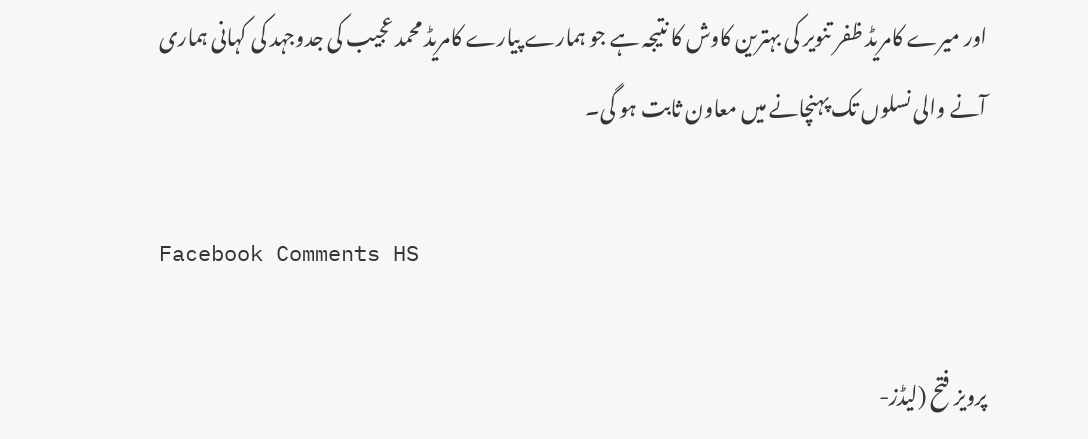اور میرے کامریڈ ظفر تنویر کی بہترین کاوش کا نتیجہ ہے جو ہمارے پیارے کامریڈ محمد عجیب کی جدوجہد کی کہانی ہماری آنے والی نسلوں تک پہنچانے میں معاون ثابت ہو گی۔

Facebook Comments HS

پرویز فتح (لیڈز-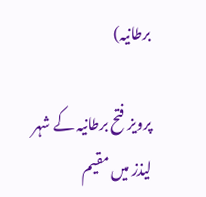برطانیہ)

پرویز فتح برطانیہ کے شہر لیذز میں مقیم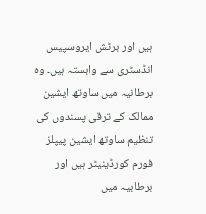ہیں اور برٹش ایروسپیس انڈسٹری سے وابستہ ہیں۔ وہ برطانیہ میں ساوتھ ایشین ممالک کے ترقی پسندوں کی تنظیم ساوتھ ایشین پیپلز فورم کورڈینیٹر ہیں اور برطابیہ میں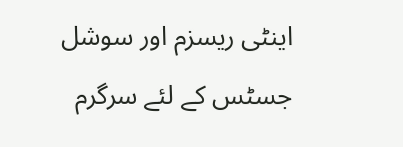اینٹی ریسزم اور سوشل جسٹس کے لئے سرگرم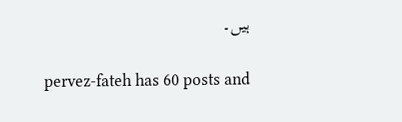ہیں۔

pervez-fateh has 60 posts and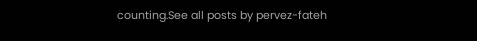counting.See all posts by pervez-fateh